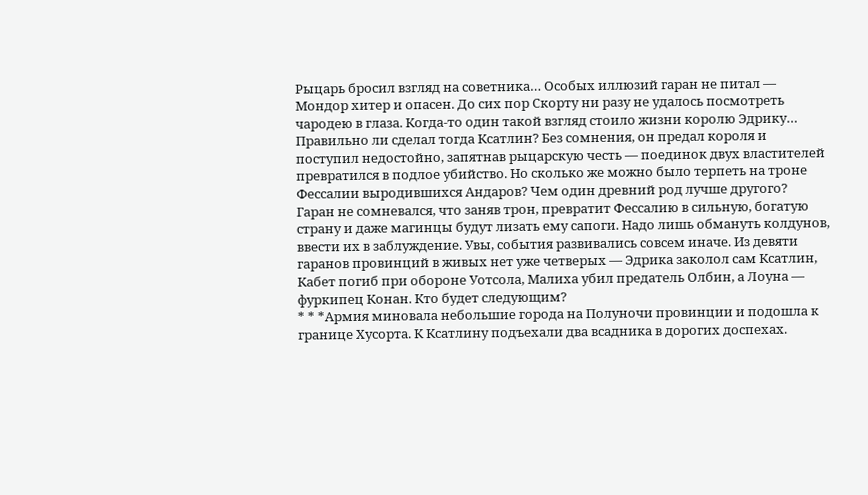Рыцарь бросил взгляд на советника… Особых иллюзий гаран не питал — Мондор хитер и опасен. До сих пор Скорту ни разу не удалось посмотреть чародею в глаза. Когда-то один такой взгляд стоило жизни королю Эдрику…
Правильно ли сделал тогда Ксатлин? Без сомнения, он предал короля и поступил недостойно, запятнав рыцарскую честь — поединок двух властителей превратился в подлое убийство. Но сколько же можно было терпеть на троне Фессалии выродившихся Андаров? Чем один древний род лучше другого?
Гаран не сомневался, что заняв трон, превратит Фессалию в сильную, богатую страну и даже магинцы будут лизать ему сапоги. Надо лишь обмануть колдунов, ввести их в заблуждение. Увы, события развивались совсем иначе. Из девяти гаранов провинций в живых нет уже четверых — Эдрика заколол сам Ксатлин, Кабет погиб при обороне Уотсола, Малиха убил предатель Олбин, а Лоуна — фуркипец Конан. Кто будет следующим?
* * *Армия миновала небольшие города на Полуночи провинции и подошла к границе Хусорта. К Ксатлину подъехали два всадника в дорогих доспехах.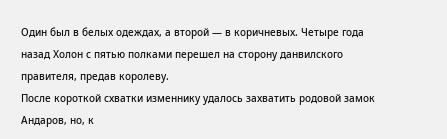Один был в белых одеждах, а второй — в коричневых. Четыре года назад Холон с пятью полками перешел на сторону данвилского правителя, предав королеву.
После короткой схватки изменнику удалось захватить родовой замок Андаров, но, к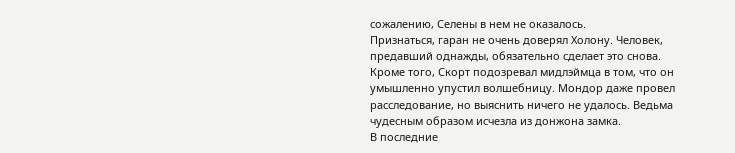сожалению, Селены в нем не оказалось.
Признаться, гаран не очень доверял Холону. Человек, предавший однажды, обязательно сделает это снова. Кроме того, Скорт подозревал мидлэймца в том, что он умышленно упустил волшебницу. Мондор даже провел расследование, но выяснить ничего не удалось. Ведьма чудесным образом исчезла из донжона замка.
В последние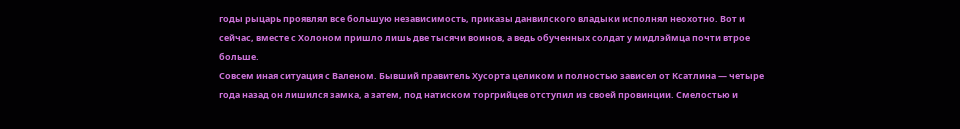годы рыцарь проявлял все большую независимость, приказы данвилского владыки исполнял неохотно. Вот и сейчас, вместе с Холоном пришло лишь две тысячи воинов, а ведь обученных солдат у мидлэймца почти втрое больше.
Совсем иная ситуация с Валеном. Бывший правитель Хусорта целиком и полностью зависел от Ксатлина — четыре года назад он лишился замка, а затем, под натиском торгрийцев отступил из своей провинции. Смелостью и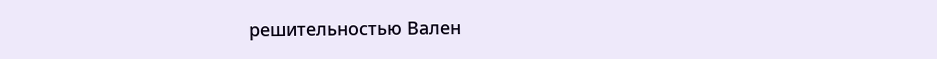решительностью Вален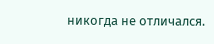никогда не отличался.